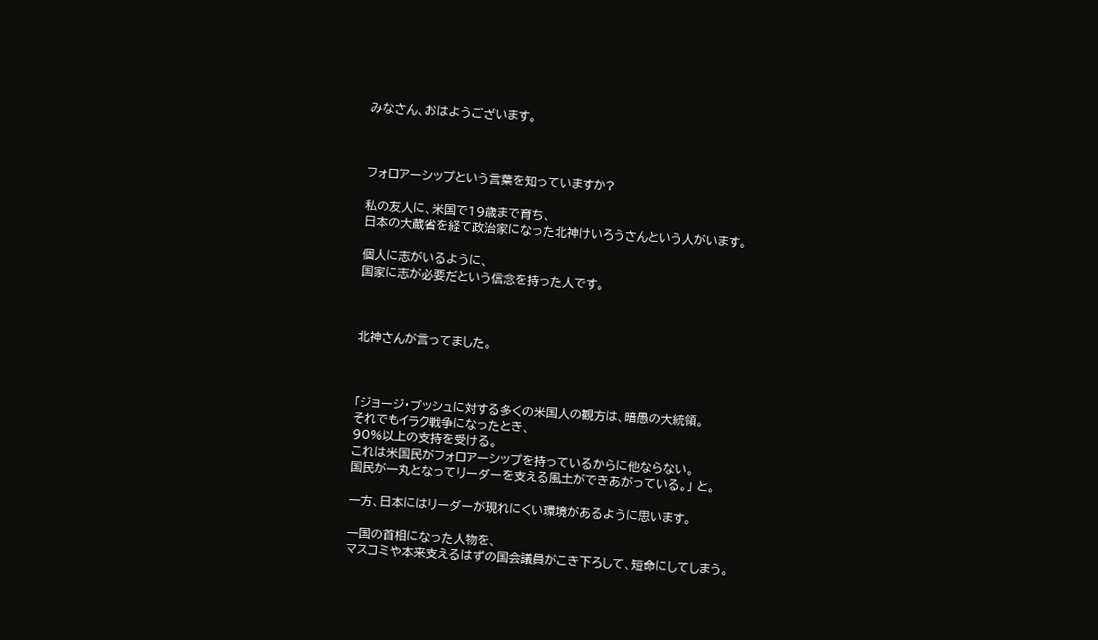みなさん、おはようございます。



フォロアーシップという言葉を知っていますか?

私の友人に、米国で19歳まで育ち、
日本の大蔵省を経て政治家になった北神けいろうさんという人がいます。

個人に志がいるように、
国家に志が必要だという信念を持った人です。



北神さんが言ってました。



「ジョージ・ブッシュに対する多くの米国人の観方は、暗愚の大統領。
それでもイラク戦争になったとき、
90%以上の支持を受ける。
これは米国民がフォロアーシップを持っているからに他ならない。
国民が一丸となってリーダーを支える風土ができあがっている。」 と。

一方、日本にはリーダーが現れにくい環境があるように思います。

一国の首相になった人物を、
マスコミや本来支えるはずの国会議員がこき下ろして、短命にしてしまう。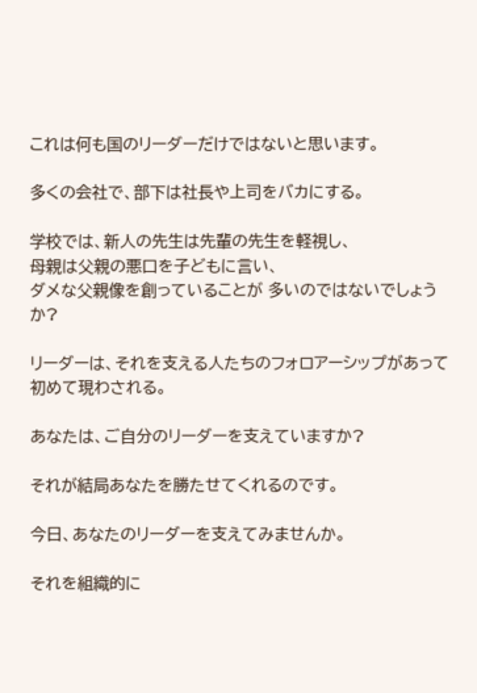これは何も国のリーダーだけではないと思います。

多くの会社で、部下は社長や上司をバカにする。

学校では、新人の先生は先輩の先生を軽視し、
母親は父親の悪口を子どもに言い、
ダメな父親像を創っていることが 多いのではないでしょうか?

リーダーは、それを支える人たちのフォロアーシップがあって初めて現わされる。

あなたは、ご自分のリーダーを支えていますか?

それが結局あなたを勝たせてくれるのです。

今日、あなたのリーダーを支えてみませんか。

それを組織的に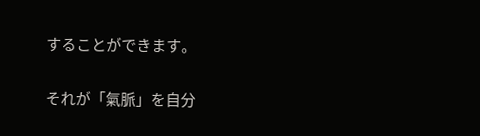することができます。

それが「氣脈」を自分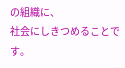の組織に、
社会にしきつめることです。